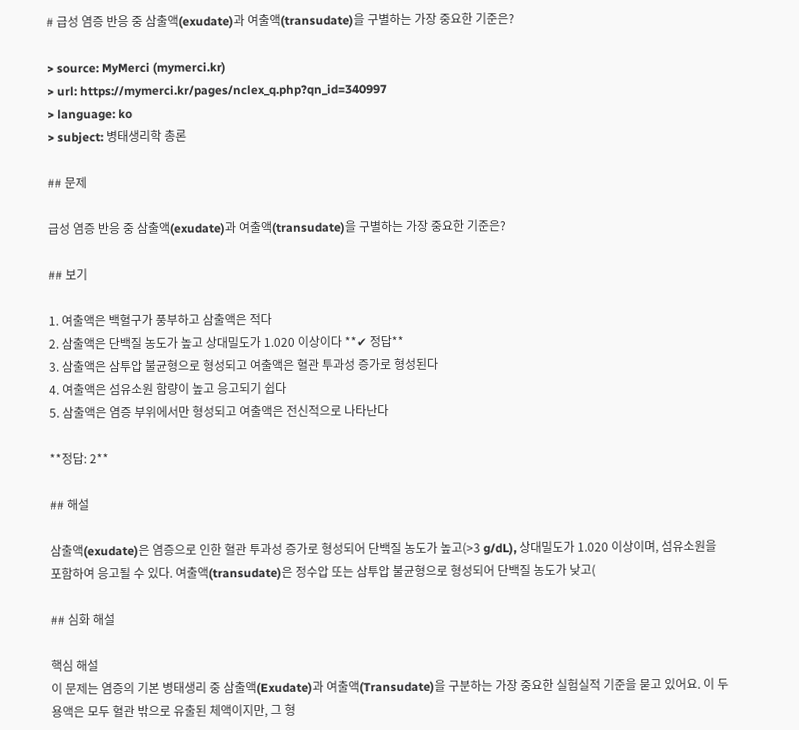# 급성 염증 반응 중 삼출액(exudate)과 여출액(transudate)을 구별하는 가장 중요한 기준은?

> source: MyMerci (mymerci.kr)
> url: https://mymerci.kr/pages/nclex_q.php?qn_id=340997
> language: ko
> subject: 병태생리학 총론

## 문제

급성 염증 반응 중 삼출액(exudate)과 여출액(transudate)을 구별하는 가장 중요한 기준은?

## 보기

1. 여출액은 백혈구가 풍부하고 삼출액은 적다
2. 삼출액은 단백질 농도가 높고 상대밀도가 1.020 이상이다 **✔ 정답**
3. 삼출액은 삼투압 불균형으로 형성되고 여출액은 혈관 투과성 증가로 형성된다
4. 여출액은 섬유소원 함량이 높고 응고되기 쉽다
5. 삼출액은 염증 부위에서만 형성되고 여출액은 전신적으로 나타난다

**정답: 2**

## 해설

삼출액(exudate)은 염증으로 인한 혈관 투과성 증가로 형성되어 단백질 농도가 높고(>3 g/dL), 상대밀도가 1.020 이상이며, 섬유소원을 포함하여 응고될 수 있다. 여출액(transudate)은 정수압 또는 삼투압 불균형으로 형성되어 단백질 농도가 낮고(

## 심화 해설

핵심 해설
이 문제는 염증의 기본 병태생리 중 삼출액(Exudate)과 여출액(Transudate)을 구분하는 가장 중요한 실험실적 기준을 묻고 있어요. 이 두 용액은 모두 혈관 밖으로 유출된 체액이지만, 그 형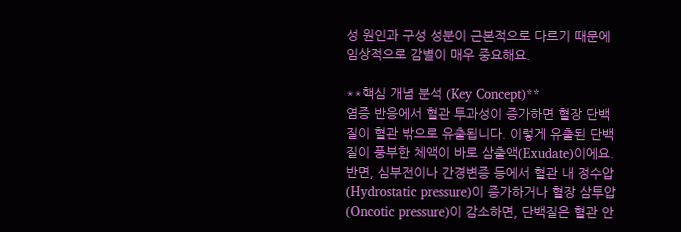성 원인과 구성 성분이 근본적으로 다르기 때문에 임상적으로 감별이 매우 중요해요.

**핵심 개념 분석 (Key Concept)**
염증 반응에서 혈관 투과성이 증가하면 혈장 단백질이 혈관 밖으로 유출됩니다. 이렇게 유출된 단백질이 풍부한 체액이 바로 삼출액(Exudate)이에요. 반면, 심부전이나 간경변증 등에서 혈관 내 정수압(Hydrostatic pressure)이 증가하거나 혈장 삼투압(Oncotic pressure)이 감소하면, 단백질은 혈관 안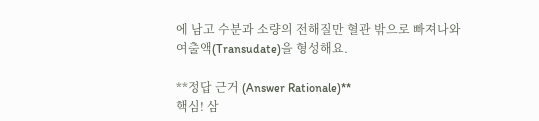에 남고 수분과 소량의 전해질만 혈관 밖으로 빠져나와 여출액(Transudate)을 형성해요.

**정답 근거 (Answer Rationale)**
핵심! 삼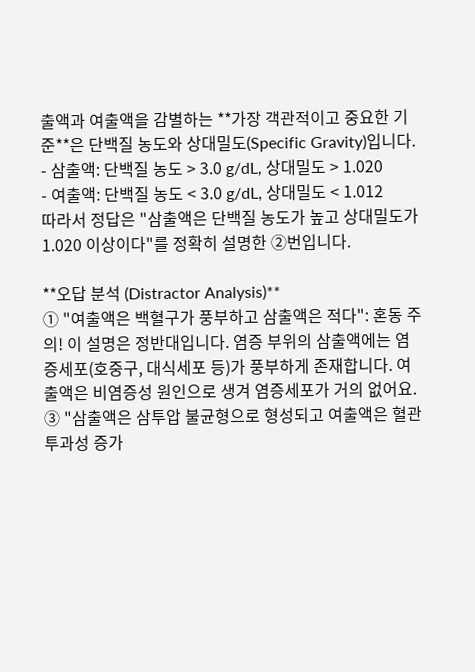출액과 여출액을 감별하는 **가장 객관적이고 중요한 기준**은 단백질 농도와 상대밀도(Specific Gravity)입니다.
- 삼출액: 단백질 농도 > 3.0 g/dL, 상대밀도 > 1.020
- 여출액: 단백질 농도 < 3.0 g/dL, 상대밀도 < 1.012
따라서 정답은 "삼출액은 단백질 농도가 높고 상대밀도가 1.020 이상이다"를 정확히 설명한 ②번입니다.

**오답 분석 (Distractor Analysis)**
① "여출액은 백혈구가 풍부하고 삼출액은 적다": 혼동 주의! 이 설명은 정반대입니다. 염증 부위의 삼출액에는 염증세포(호중구, 대식세포 등)가 풍부하게 존재합니다. 여출액은 비염증성 원인으로 생겨 염증세포가 거의 없어요.
③ "삼출액은 삼투압 불균형으로 형성되고 여출액은 혈관 투과성 증가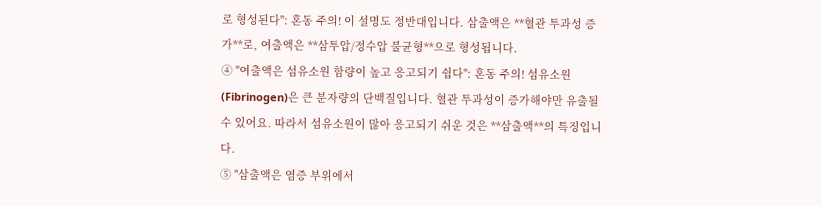로 형성된다": 혼동 주의! 이 설명도 정반대입니다. 삼출액은 **혈관 투과성 증가**로, 여출액은 **삼투압/정수압 불균형**으로 형성됩니다.
④ "여출액은 섬유소원 함량이 높고 응고되기 쉽다": 혼동 주의! 섬유소원(Fibrinogen)은 큰 분자량의 단백질입니다. 혈관 투과성이 증가해야만 유출될 수 있어요. 따라서 섬유소원이 많아 응고되기 쉬운 것은 **삼출액**의 특징입니다.
⑤ "삼출액은 염증 부위에서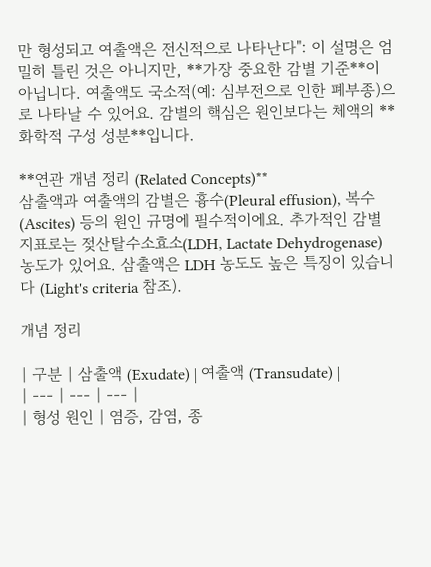만 형성되고 여출액은 전신적으로 나타난다": 이 설명은 엄밀히 틀린 것은 아니지만, **가장 중요한 감별 기준**이 아닙니다. 여출액도 국소적(예: 심부전으로 인한 폐부종)으로 나타날 수 있어요. 감별의 핵심은 원인보다는 체액의 **화학적 구성 성분**입니다.

**연관 개념 정리 (Related Concepts)**
삼출액과 여출액의 감별은 흉수(Pleural effusion), 복수(Ascites) 등의 원인 규명에 필수적이에요. 추가적인 감별 지표로는 젖산탈수소효소(LDH, Lactate Dehydrogenase) 농도가 있어요. 삼출액은 LDH 농도도 높은 특징이 있습니다 (Light's criteria 참조).

개념 정리

| 구분 | 삼출액 (Exudate) | 여출액 (Transudate) |
| --- | --- | --- |
| 형성 원인 | 염증, 감염, 종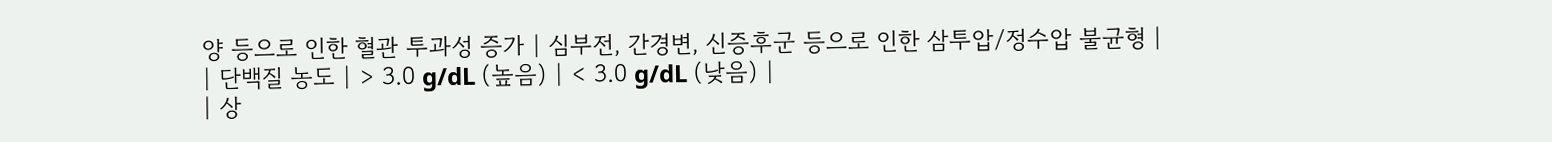양 등으로 인한 혈관 투과성 증가 | 심부전, 간경변, 신증후군 등으로 인한 삼투압/정수압 불균형 |
| 단백질 농도 | > 3.0 g/dL (높음) | < 3.0 g/dL (낮음) |
| 상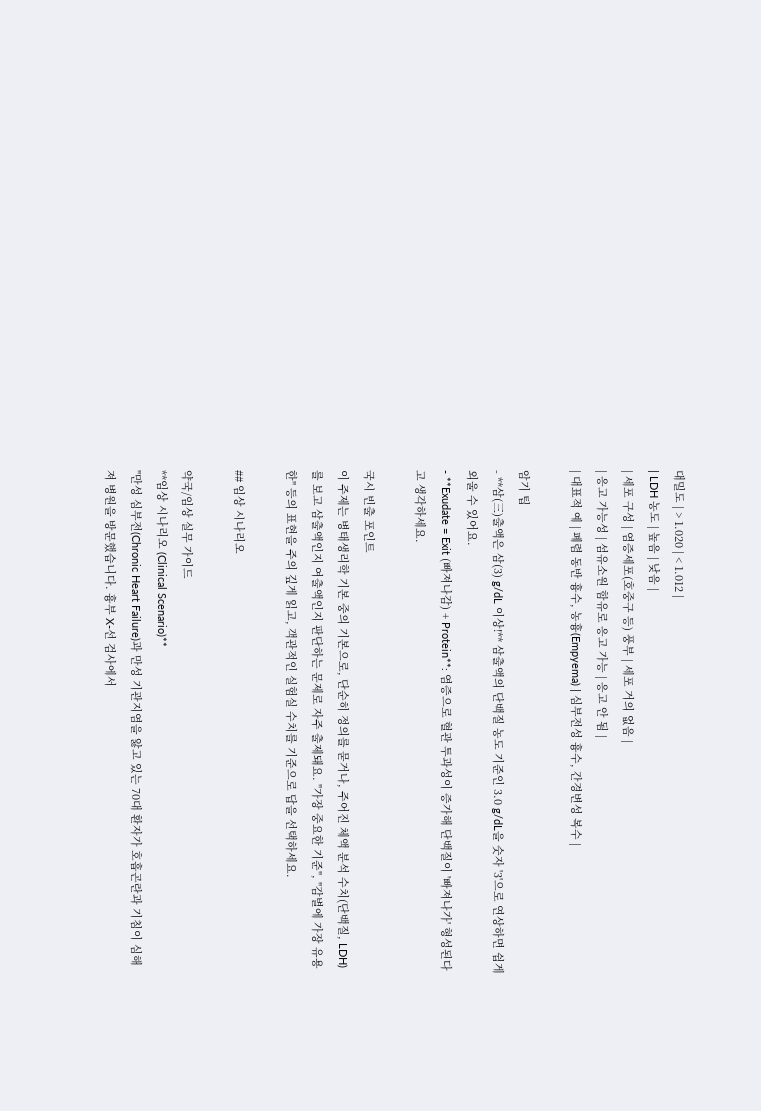대밀도 | > 1.020 | < 1.012 |
| LDH 농도 | 높음 | 낮음 |
| 세포 구성 | 염증세포(호중구 등) 풍부 | 세포 거의 없음 |
| 응고 가능성 | 섬유소원 함유로 응고 가능 | 응고 안 됨 |
| 대표적 예 | 폐렴 동반 흉수, 농흉(Empyema) | 심부전성 흉수, 간경변성 복수 |

암기 팁
- **삼(三)출액은 삼(3) g/dL 이상!** 삼출액의 단백질 농도 기준인 3.0 g/dL을 숫자 '3'으로 연상하면 쉽게 외울 수 있어요.
- **Exudate = Exit (빠져나감) + Protein**: 염증으로 혈관 투과성이 증가해 단백질이 '빠져나가' 형성된다고 생각하세요.

국시 빈출 포인트
이 주제는 병태생리학 기본 중의 기본으로, 단순히 정의를 묻거나, 주어진 체액 분석 수치(단백질, LDH)를 보고 삼출액인지 여출액인지 판단하는 문제로 자주 출제돼요. "가장 중요한 기준", "감별에 가장 유용한" 등의 표현을 주의 깊게 읽고, 객관적인 실험실 수치를 기준으로 답을 선택하세요.

## 임상 시나리오

약국/임상 실무 가이드
**임상 시나리오 (Clinical Scenario)**
"만성 심부전(Chronic Heart Failure)과 만성 기관지염을 앓고 있는 70대 환자가 호흡곤란과 기침이 심해져 병원을 방문했습니다. 흉부 X-선 검사에서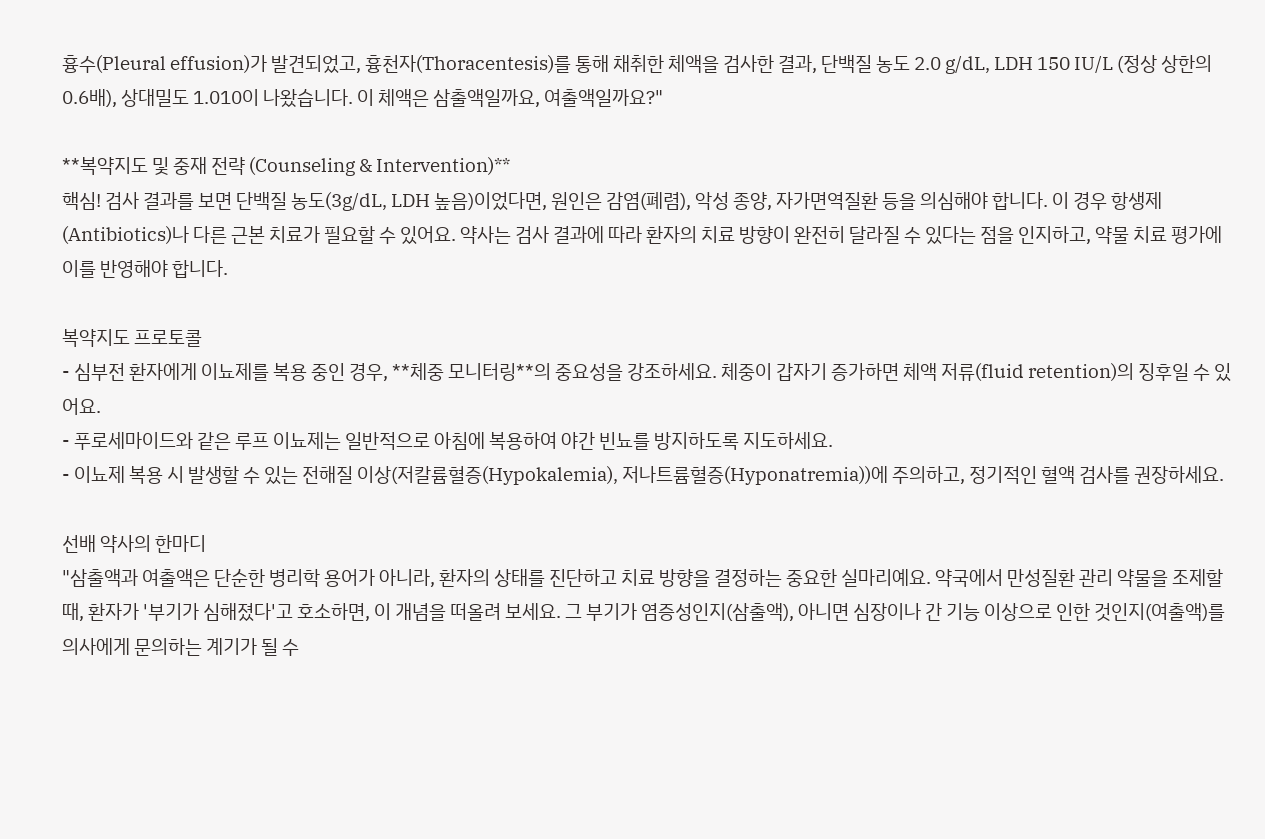흉수(Pleural effusion)가 발견되었고, 흉천자(Thoracentesis)를 통해 채취한 체액을 검사한 결과, 단백질 농도 2.0 g/dL, LDH 150 IU/L (정상 상한의 0.6배), 상대밀도 1.010이 나왔습니다. 이 체액은 삼출액일까요, 여출액일까요?"

**복약지도 및 중재 전략 (Counseling & Intervention)**
핵심! 검사 결과를 보면 단백질 농도(3g/dL, LDH 높음)이었다면, 원인은 감염(폐렴), 악성 종양, 자가면역질환 등을 의심해야 합니다. 이 경우 항생제(Antibiotics)나 다른 근본 치료가 필요할 수 있어요. 약사는 검사 결과에 따라 환자의 치료 방향이 완전히 달라질 수 있다는 점을 인지하고, 약물 치료 평가에 이를 반영해야 합니다.

복약지도 프로토콜
- 심부전 환자에게 이뇨제를 복용 중인 경우, **체중 모니터링**의 중요성을 강조하세요. 체중이 갑자기 증가하면 체액 저류(fluid retention)의 징후일 수 있어요.
- 푸로세마이드와 같은 루프 이뇨제는 일반적으로 아침에 복용하여 야간 빈뇨를 방지하도록 지도하세요.
- 이뇨제 복용 시 발생할 수 있는 전해질 이상(저칼륨혈증(Hypokalemia), 저나트륨혈증(Hyponatremia))에 주의하고, 정기적인 혈액 검사를 권장하세요.

선배 약사의 한마디
"삼출액과 여출액은 단순한 병리학 용어가 아니라, 환자의 상태를 진단하고 치료 방향을 결정하는 중요한 실마리예요. 약국에서 만성질환 관리 약물을 조제할 때, 환자가 '부기가 심해졌다'고 호소하면, 이 개념을 떠올려 보세요. 그 부기가 염증성인지(삼출액), 아니면 심장이나 간 기능 이상으로 인한 것인지(여출액)를 의사에게 문의하는 계기가 될 수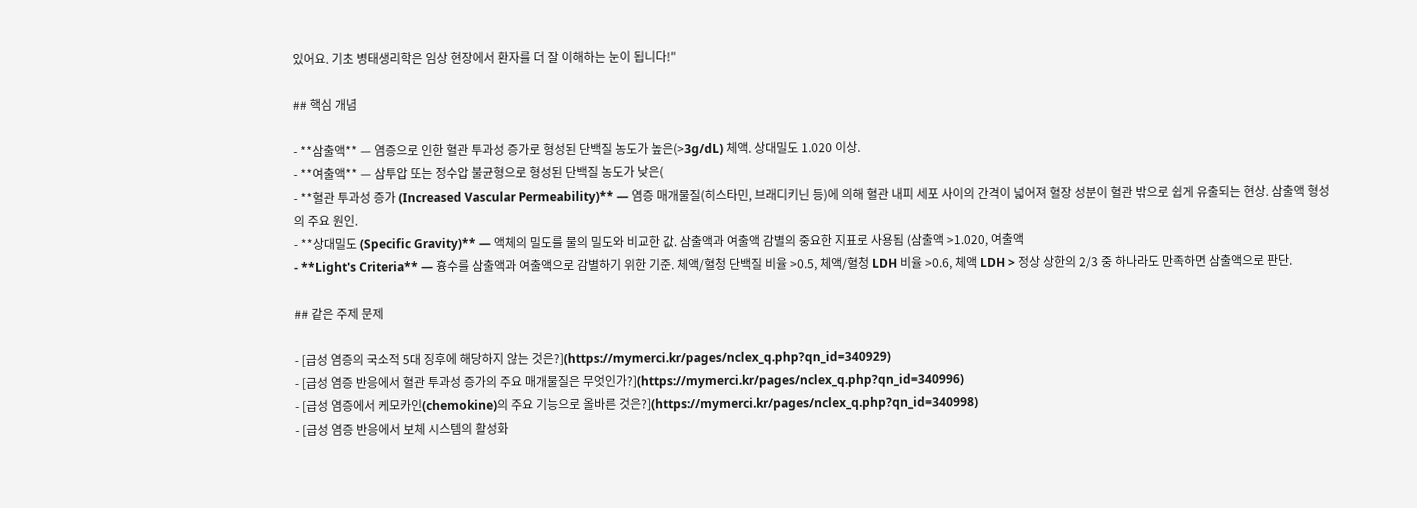있어요. 기초 병태생리학은 임상 현장에서 환자를 더 잘 이해하는 눈이 됩니다!"

## 핵심 개념

- **삼출액** — 염증으로 인한 혈관 투과성 증가로 형성된 단백질 농도가 높은(>3g/dL) 체액. 상대밀도 1.020 이상.
- **여출액** — 삼투압 또는 정수압 불균형으로 형성된 단백질 농도가 낮은(
- **혈관 투과성 증가 (Increased Vascular Permeability)** — 염증 매개물질(히스타민, 브래디키닌 등)에 의해 혈관 내피 세포 사이의 간격이 넓어져 혈장 성분이 혈관 밖으로 쉽게 유출되는 현상. 삼출액 형성의 주요 원인.
- **상대밀도 (Specific Gravity)** — 액체의 밀도를 물의 밀도와 비교한 값. 삼출액과 여출액 감별의 중요한 지표로 사용됨 (삼출액 >1.020, 여출액
- **Light's Criteria** — 흉수를 삼출액과 여출액으로 감별하기 위한 기준. 체액/혈청 단백질 비율 >0.5, 체액/혈청 LDH 비율 >0.6, 체액 LDH > 정상 상한의 2/3 중 하나라도 만족하면 삼출액으로 판단.

## 같은 주제 문제

- [급성 염증의 국소적 5대 징후에 해당하지 않는 것은?](https://mymerci.kr/pages/nclex_q.php?qn_id=340929)
- [급성 염증 반응에서 혈관 투과성 증가의 주요 매개물질은 무엇인가?](https://mymerci.kr/pages/nclex_q.php?qn_id=340996)
- [급성 염증에서 케모카인(chemokine)의 주요 기능으로 올바른 것은?](https://mymerci.kr/pages/nclex_q.php?qn_id=340998)
- [급성 염증 반응에서 보체 시스템의 활성화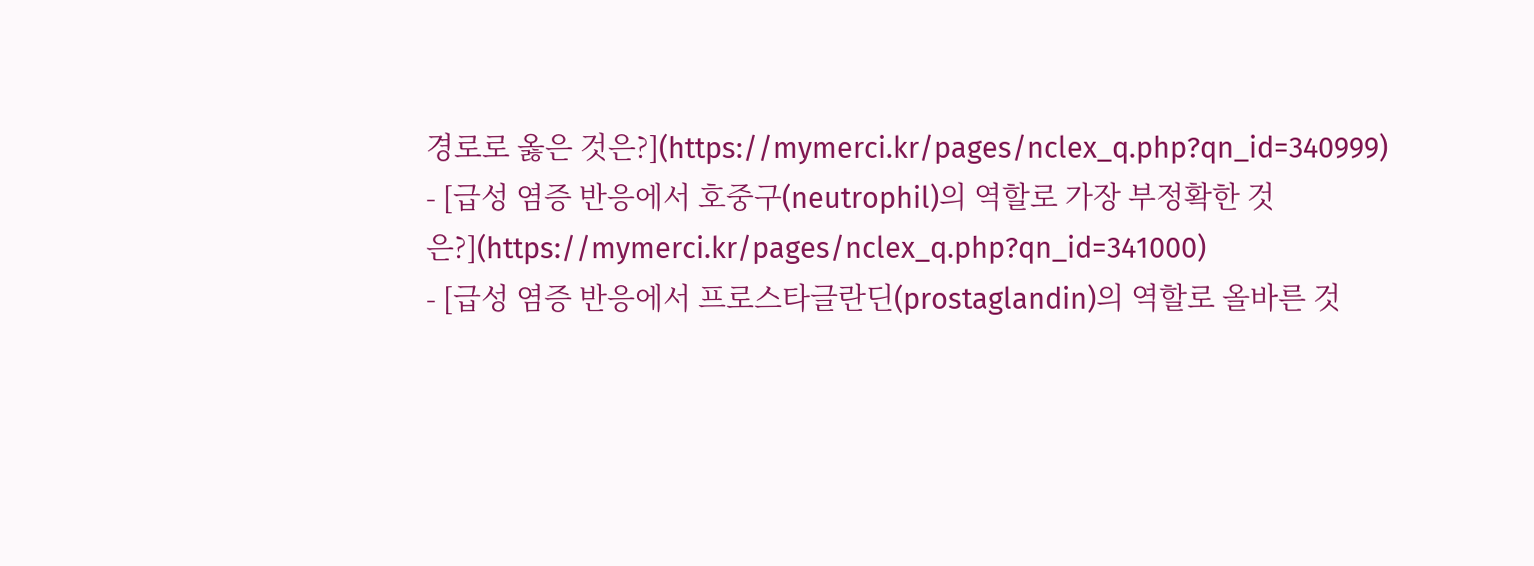경로로 옳은 것은?](https://mymerci.kr/pages/nclex_q.php?qn_id=340999)
- [급성 염증 반응에서 호중구(neutrophil)의 역할로 가장 부정확한 것은?](https://mymerci.kr/pages/nclex_q.php?qn_id=341000)
- [급성 염증 반응에서 프로스타글란딘(prostaglandin)의 역할로 올바른 것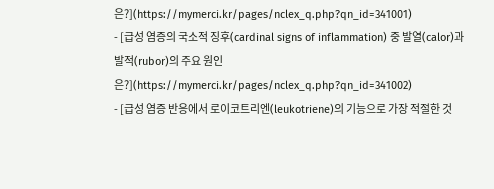은?](https://mymerci.kr/pages/nclex_q.php?qn_id=341001)
- [급성 염증의 국소적 징후(cardinal signs of inflammation) 중 발열(calor)과 발적(rubor)의 주요 원인은?](https://mymerci.kr/pages/nclex_q.php?qn_id=341002)
- [급성 염증 반응에서 로이코트리엔(leukotriene)의 기능으로 가장 적절한 것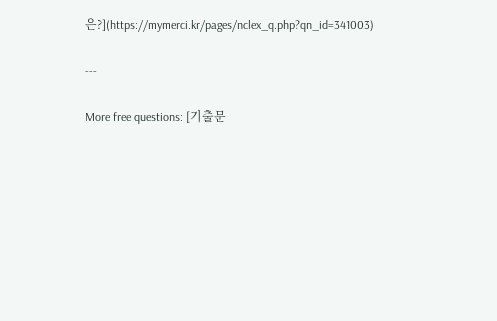은?](https://mymerci.kr/pages/nclex_q.php?qn_id=341003)

---

More free questions: [기출문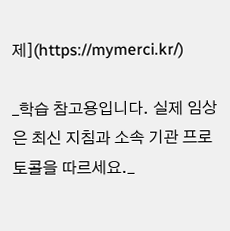제](https://mymerci.kr/)

_학습 참고용입니다. 실제 임상은 최신 지침과 소속 기관 프로토콜을 따르세요._